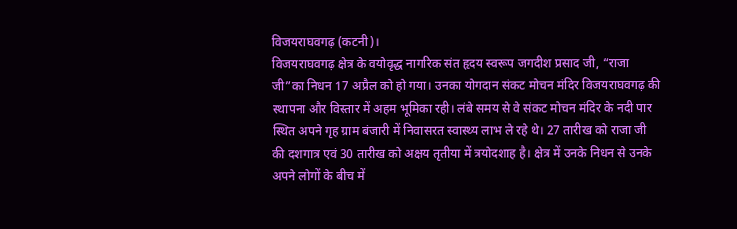विजयराघवगढ़ (कटनी)।
विजयराघवगढ़ क्षेत्र के वयोवृद्ध नागरिक संत हृदय स्वरूप जगदीश प्रसाद जी, “राजा जी”का निधन 17 अप्रैल को हो गया। उनका योगदान संकट मोचन मंदिर विजयराघवगढ़ की स्थापना और विस्तार में अहम भूमिका रही। लंबे समय से वे संकट मोचन मंदिर के नदी पार स्थित अपने गृह ग्राम बंजारी में निवासरत स्वास्थ्य लाभ ले रहे थे। 27 तारीख को राजा जी की दशगात्र एवं 30 तारीख को अक्षय तृतीया में त्रयोदशाह है। क्षेत्र में उनके निधन से उनके अपने लोगों के बीच में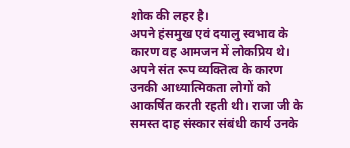शोक की लहर है।
अपने हंसमुख एवं दयालु स्वभाव के कारण वह आमजन में लोकप्रिय थे। अपने संत रूप व्यक्तित्व के कारण उनकी आध्यात्मिकता लोगों को आकर्षित करती रहती थी। राजा जी के समस्त दाह संस्कार संबंधी कार्य उनके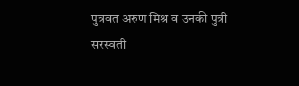पुत्रवत अरुण मिश्र व उनकी पुत्री सरस्वती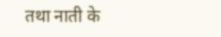तथा नाती के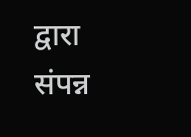द्वारा संपन्न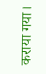कराया गया।